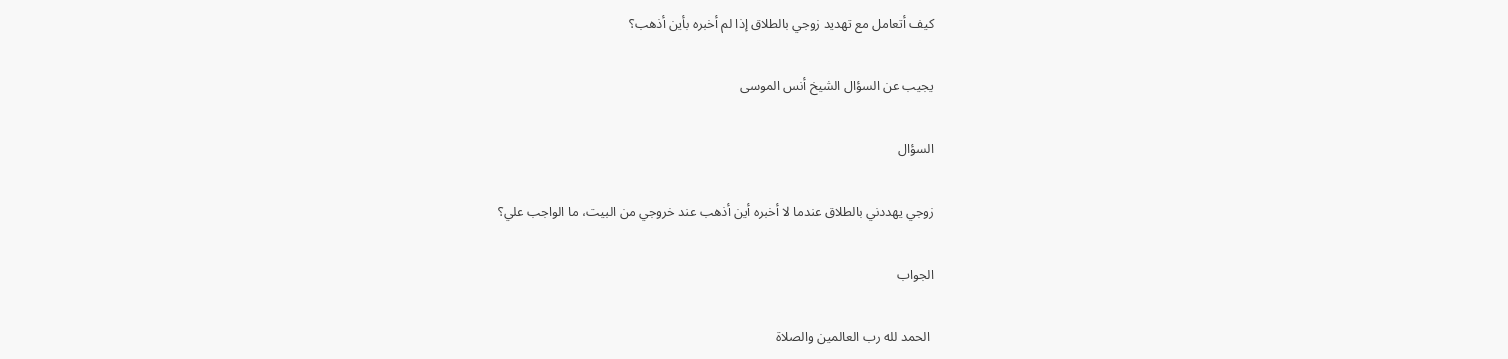كيف أتعامل مع تهديد زوجي بالطلاق إذا لم أخبره بأين أذهب؟

يجيب عن السؤال الشيخ أنس الموسى

السؤال

زوجي يهددني بالطلاق عندما لا أخبره أين أذهب عند خروجي من البيت، ما الواجب علي؟

الجواب

 الحمد لله رب العالمين والصلاة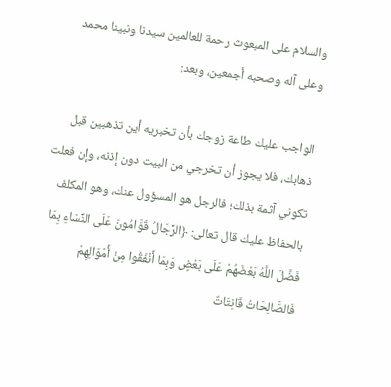والسلام على المبعوث رحمة للعالمين سيدنا ونبينا محمد وعلى آله وصحبه أجمعين، وبعد:

الواجب عليك طاعة زوجك بأن تخبريه أين تذهبين قبل ذهابك، فلا يجوز أن تخرجي من البيت دون إذنه، وإن فعلت تكوني آثمة بذلك؛ فالرجل هو المسؤول عنك، وهو المكلف بالحفاظ عليك قال تعالى: ﴿الرِّجَالُ ‌قَوَّامُونَ عَلَى النِّسَاءِ بِمَا فَضَّلَ اللَّهُ بَعْضَهُمْ عَلَى بَعْضٍ وَبِمَا أَنْفَقُوا مِنْ أَمْوَالِهِمْ فَالصَّالِحَاتُ قَانِتَاتٌ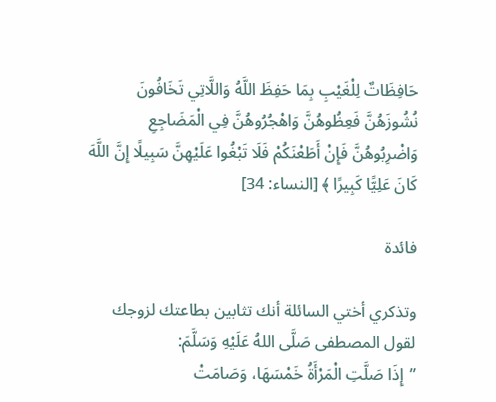حَافِظَاتٌ لِلْغَيْبِ بِمَا حَفِظَ اللَّهُ وَاللَّاتِي تَخَافُونَ نُشُوزَهُنَّ فَعِظُوهُنَّ وَاهْجُرُوهُنَّ فِي الْمَضَاجِعِ وَاضْرِبُوهُنَّ فَإِنْ أَطَعْنَكُمْ فَلَا تَبْغُوا عَلَيْهِنَّ سَبِيلًا إِنَّ اللَّهَ كَانَ عَلِيًّا كَبِيرًا ﴾ [النساء: 34]

فائدة

وتذكري أختي السائلة أنك تثابين بطاعتك لزوجك لقول المصطفى صَلَّى اللهُ عَلَيْهِ وَسَلَّمَ: ”إِذَا ‌صَلَّتِ ‌الْمَرْأَةُ ‌خَمْسَهَا، وَصَامَتْ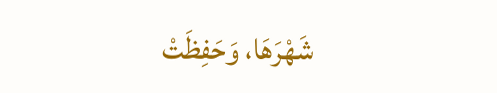شَهْرَهَا، وَحَفِظَتْ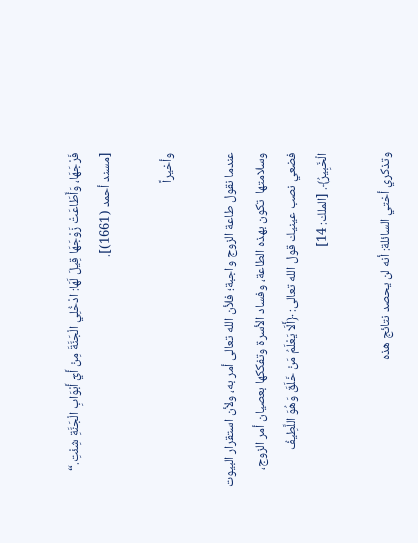فَرْجَهَا، وَأَطَاعَتْ زَوْجَهَا قِيلَ لَهَا: ادْخُلِي الْجَنَّةَ مِنْ أَيِّ أَبْوَابِ الْجَنَّةِ شِئْتِ.“ [مسند أحمد (1661)].

وأخيراً

عندما نقول طاعة الزوج واجبة؛ فلأن الله تعالى أمر به، ولأن استقرار البيوت وسلامتها  تكون بهذه الطاعة، وفساد الأسرة وتفككها بعصيان أمر الزوج، فضعي نصب عينيك قول الله تعالى: ﴿أَلَا ‌يَعْلَمُ ‌مَنْ ‌خَلَقَ وَهُوَ اللَّطِيفُ الْخَبِيرُ﴾. [الملك: 14]

وتذكري أختي السائلة: أنه لن يحصد نتائج هذه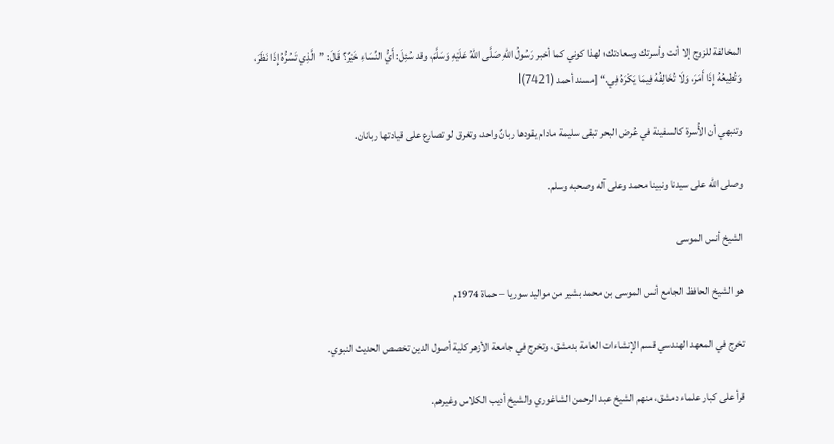المخالفة للزوج إلا أنت وأسرتك وسعادتك؛ لهذا كوني كما أخبر رَسُولُ اللهِ صَلَّى اللهُ عَلَيْهِ وَسَلَّمَ، وقد سُئِلَ: أَيُّ النِّسَاءِ خَيْرٌ؟ قَالَ: ”الَّذِي تَسُرُّهُ إِذَا نَظَرَ، وَتُطِيعُهُ إِذَا أَمَرَ، ‌وَلَا ‌تُخَالِفُهُ ‌فِيمَا ‌يَكْرَهُ ‌فِي.“ [مسند أحمد (7421)l

وتنبهي أن الأُسرة كالسفينة في عُرض البحر تبقى سليمة مادام يقودها ربانٌ واحد، وتغرق لو تصارع على قيادتها ربانان.

وصلى الله على سيدنا ونبينا محمد وعلى آله وصحبه وسلم.

الشيخ أنس الموسى

هو الشيخ الحافظ الجامع أنس الموسى بن محمد بشير من مواليد سوريا – حماة 1974م

تخرج في المعهد الهندسي قسم الإنشاءات العامة بدمشق، وتخرج في جامعة الأزهر كلية أصول الدين تخصص الحديث النبوي.

قرأ على كبار علماء دمشق، منهم الشيخ عبد الرحمن الشاغوري والشيخ أديب الكلاس وغيرهم.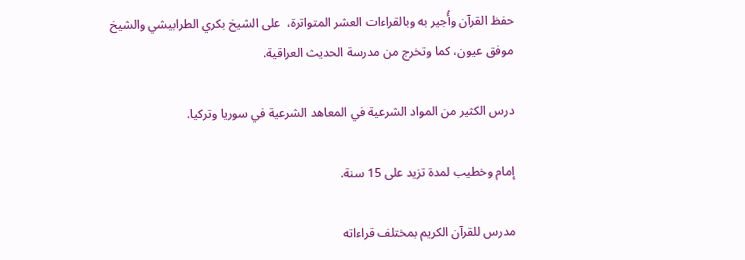حفظ القرآن وأُجير به وبالقراءات العشر المتواترة،  على الشيخ بكري الطرابيشي والشيخ موفق عيون، كما وتخرج من مدرسة الحديث العراقية.

درس الكثير من المواد الشرعية في المعاهد الشرعية في سوريا وتركيا.

إمام وخطيب لمدة تزيد على 15 سنة.

مدرس للقرآن الكريم بمختلف قراءاته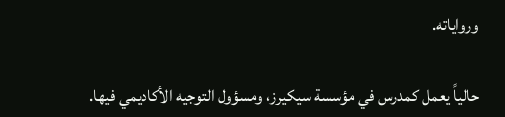ورواياته.

حالياً يعمل كمدرس في مؤسسة سيكيرز، ومسؤول التوجيه الأكاديمي فيها.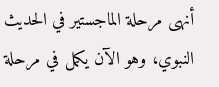أنهى مرحلة الماجستير في الحديث النبوي، وهو الآن يكمل في مرحلة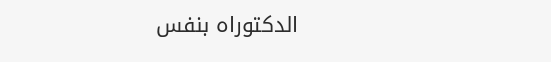الدكتوراه بنفس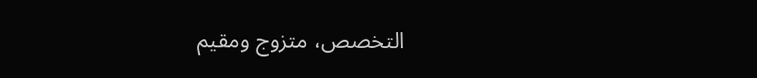التخصص، متزوج ومقيم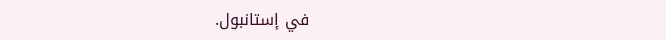في إستانبول.